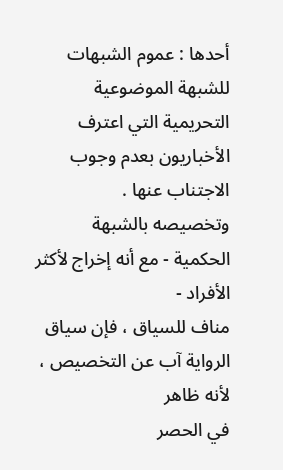أحدها : عموم الشبهات للشبهة الموضوعية التحريمية التي اعترف
الأخباريون بعدم وجوب الاجتناب عنها .
وتخصيصه بالشبهة الحكمية - مع أنه إخراج لأكثر الأفراد -
مناف للسياق ، فإن سياق الرواية آب عن التخصيص ، لأنه ظاهر
في الحصر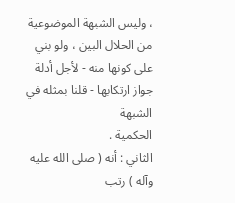، وليس الشبهة الموضوعية من الحلال البين ، ولو بني
على كونها منه - لأجل أدلة جواز ارتكابها - قلنا بمثله في الشبهة
الحكمية .
الثاني : أنه ( صلى الله عليه وآله ) رتب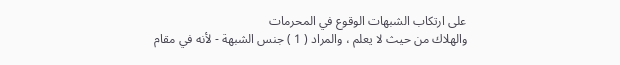على ارتكاب الشبهات الوقوع في المحرمات
والهلاك من حيث لا يعلم ، والمراد ( 1 ) جنس الشبهة - لأنه في مقام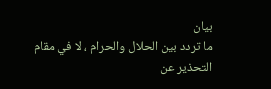بيان
ما تردد بين الحلال والحرام ، لا في مقام التحذير عن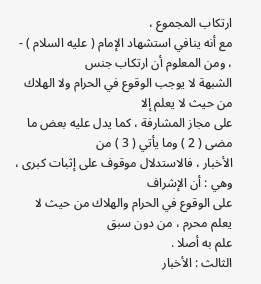ارتكاب المجموع ،
مع أنه ينافي استشهاد الإمام ( عليه السلام ) - ، ومن المعلوم أن ارتكاب جنس
الشبهة لا يوجب الوقوع في الحرام ولا الهلاك من حيث لا يعلم إلا
على مجاز المشارفة ، كما يدل عليه بعض ما مضى ( 2 ) وما يأتي ( 3 ) من
الأخبار ، فالاستدلال موقوف على إثبات كبرى ، وهي : أن الإشراف
على الوقوع في الحرام والهلاك من حيث لا يعلم محرم ، من دون سبق
علم به أصلا .
الثالث : الأخبار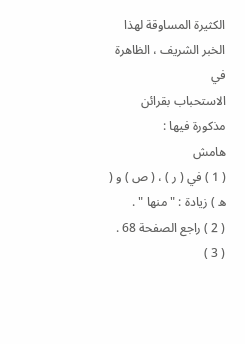الكثيرة المساوقة لهذا الخبر الشريف ، الظاهرة في
الاستحباب بقرائن مذكورة فيها :
هامش
( 1 ) في ( ر ) ، ( ص ) و ( ه ) زيادة : " منها " .
( 2 ) راجع الصفحة 68 .
( 3 )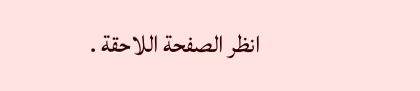انظر الصفحة اللاحقة .